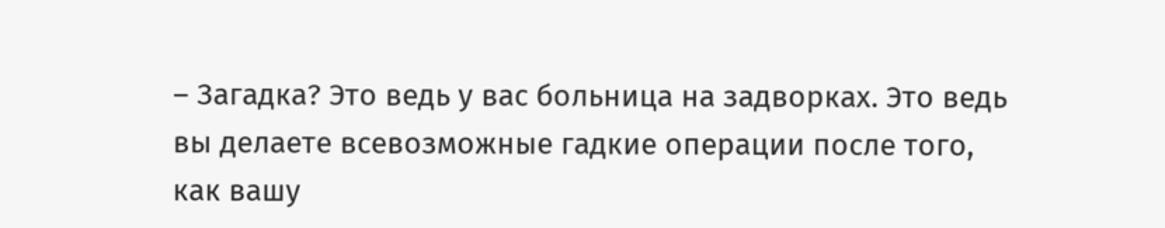– Загадка? Это ведь у вас больница на задворках. Это ведь вы делаете всевозможные гадкие операции после того, как вашу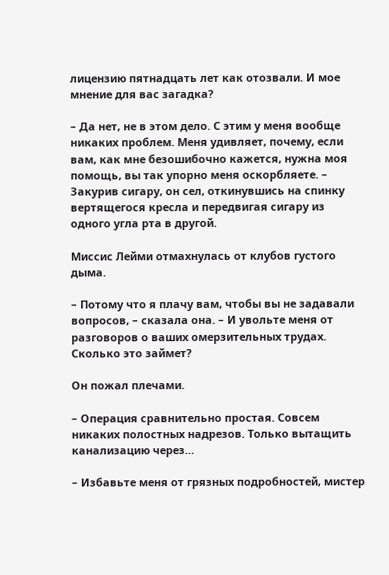лицензию пятнадцать лет как отозвали. И мое мнение для вас загадка?

– Да нет, не в этом дело. С этим у меня вообще никаких проблем. Меня удивляет, почему, если вам, как мне безошибочно кажется, нужна моя помощь, вы так упорно меня оскорбляете. – Закурив сигару, он сел, откинувшись на спинку вертящегося кресла и передвигая сигару из одного угла рта в другой.

Миссис Лейми отмахнулась от клубов густого дыма.

– Потому что я плачу вам, чтобы вы не задавали вопросов, – сказала она. – И увольте меня от разговоров о ваших омерзительных трудах. Сколько это займет?

Он пожал плечами.

– Операция сравнительно простая. Совсем никаких полостных надрезов. Только вытащить канализацию через…

– Избавьте меня от грязных подробностей, мистер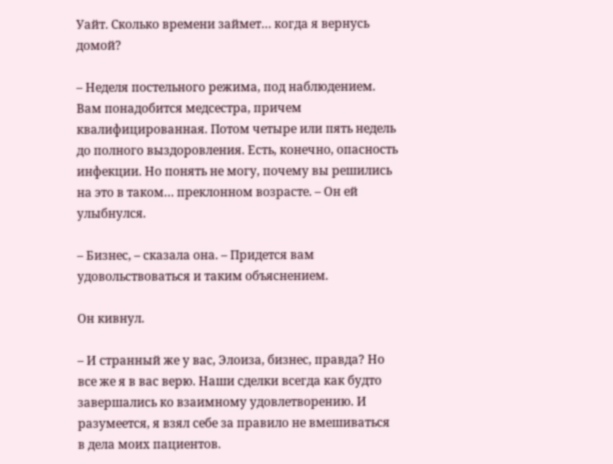Уайт. Сколько времени займет… когда я вернусь домой?

– Неделя постельного режима, под наблюдением. Вам понадобится медсестра, причем квалифицированная. Потом четыре или пять недель до полного выздоровления. Есть, конечно, опасность инфекции. Но понять не могу, почему вы решились на это в таком… преклонном возрасте. – Он ей улыбнулся.

– Бизнес, – сказала она. – Придется вам удовольствоваться и таким объяснением.

Он кивнул.

– И странный же у вас, Элоиза, бизнес, правда? Но все же я в вас верю. Наши сделки всегда как будто завершались ко взаимному удовлетворению. И разумеется, я взял себе за правило не вмешиваться в дела моих пациентов.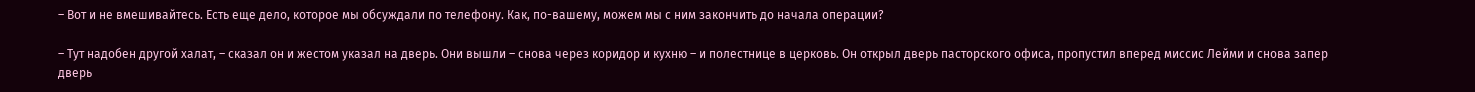– Вот и не вмешивайтесь. Есть еще дело, которое мы обсуждали по телефону. Как, по-вашему, можем мы с ним закончить до начала операции?

– Тут надобен другой халат, – сказал он и жестом указал на дверь. Они вышли – снова через коридор и кухню – и полестнице в церковь. Он открыл дверь пасторского офиса, пропустил вперед миссис Лейми и снова запер дверь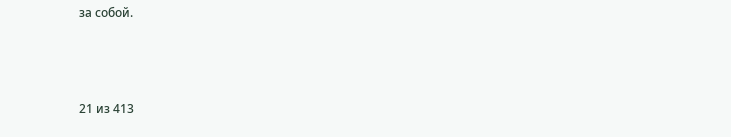за собой.



21 из 413